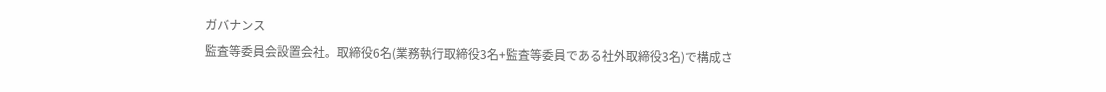ガバナンス
監査等委員会設置会社。取締役6名(業務執行取締役3名+監査等委員である社外取締役3名)で構成さ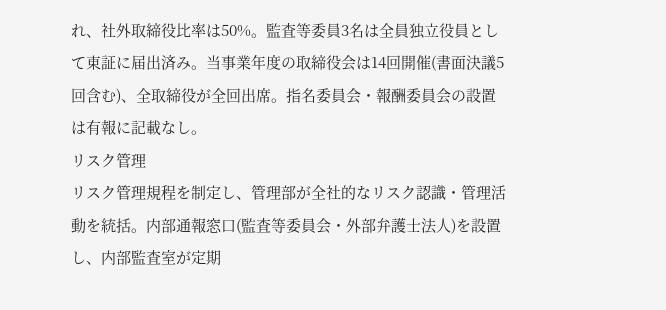れ、社外取締役比率は50%。監査等委員3名は全員独立役員として東証に届出済み。当事業年度の取締役会は14回開催(書面決議5回含む)、全取締役が全回出席。指名委員会・報酬委員会の設置は有報に記載なし。
リスク管理
リスク管理規程を制定し、管理部が全社的なリスク認識・管理活動を統括。内部通報窓口(監査等委員会・外部弁護士法人)を設置し、内部監査室が定期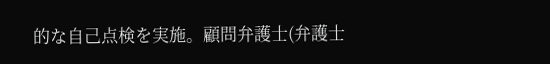的な自己点検を実施。顧問弁護士(弁護士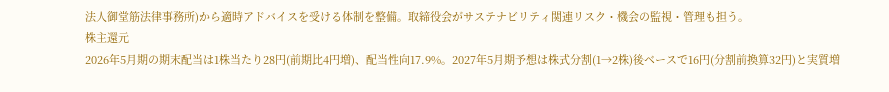法人御堂筋法律事務所)から適時アドバイスを受ける体制を整備。取締役会がサステナビリティ関連リスク・機会の監視・管理も担う。
株主還元
2026年5月期の期末配当は1株当たり28円(前期比4円増)、配当性向17.9%。2027年5月期予想は株式分割(1→2株)後ベースで16円(分割前換算32円)と実質増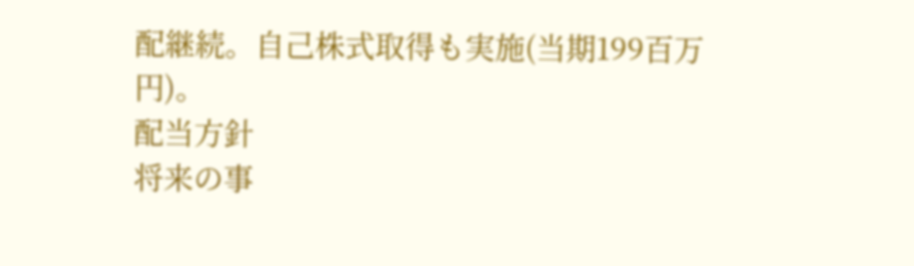配継続。自己株式取得も実施(当期199百万円)。
配当方針
将来の事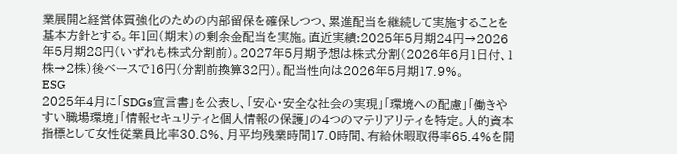業展開と経営体質強化のための内部留保を確保しつつ、累進配当を継続して実施することを基本方針とする。年1回(期末)の剰余金配当を実施。直近実績:2025年5月期24円→2026年5月期28円(いずれも株式分割前)。2027年5月期予想は株式分割(2026年6月1日付、1株→2株)後ベースで16円(分割前換算32円)。配当性向は2026年5月期17.9%。
ESG
2025年4月に「SDGs宣言書」を公表し、「安心・安全な社会の実現」「環境への配慮」「働きやすい職場環境」「情報セキュリティと個人情報の保護」の4つのマテリアリティを特定。人的資本指標として女性従業員比率30.8%、月平均残業時間17.0時間、有給休暇取得率65.4%を開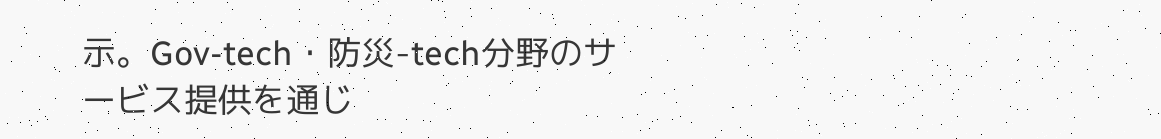示。Gov-tech・防災-tech分野のサービス提供を通じ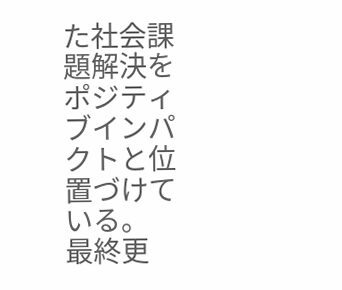た社会課題解決をポジティブインパクトと位置づけている。
最終更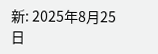新: 2025年8月25日